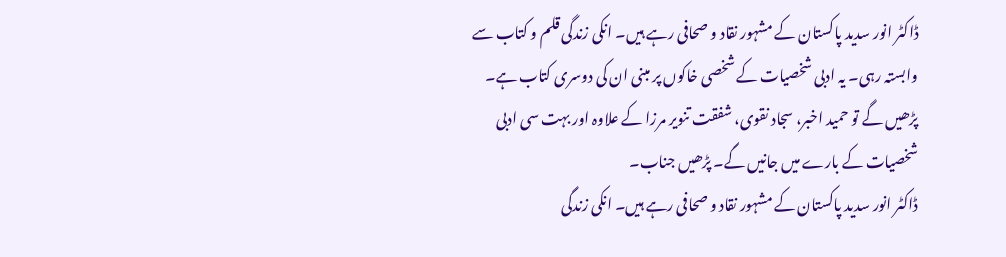ڈاکٹر انور سدید پاکستان کے مشہور نقاد و صحافی رہے ہیں۔ انکی زندگی قلم و کتاب سے وابستہ رہی۔ یہ ادبی شخصیات کے شخصی خاکوں پر مبنی ان کی دوسری کتاب ہے۔ پڑھیں گے تو حمید اخبر، سجاد نقوی، شفقت تنویر مرزا کے علاوہ اور بہت سی ادبی شخصیات کے بارے میں جانیں گے۔ پڑھیں جناب۔
ڈاکٹر انور سدید پاکستان کے مشہور نقاد و صحافی رہے ہیں۔ انکی زندگی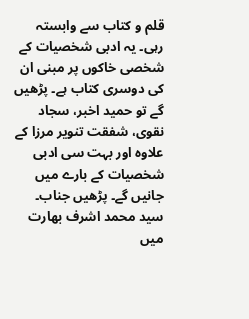قلم و کتاب سے وابستہ رہی۔ یہ ادبی شخصیات کے شخصی خاکوں پر مبنی ان کی دوسری کتاب ہے۔ پڑھیں گے تو حمید اخبر، سجاد نقوی، شفقت تنویر مرزا کے علاوہ اور بہت سی ادبی شخصیات کے بارے میں جانیں گے۔ پڑھیں جناب۔
سید محمد اشرف بھارت میں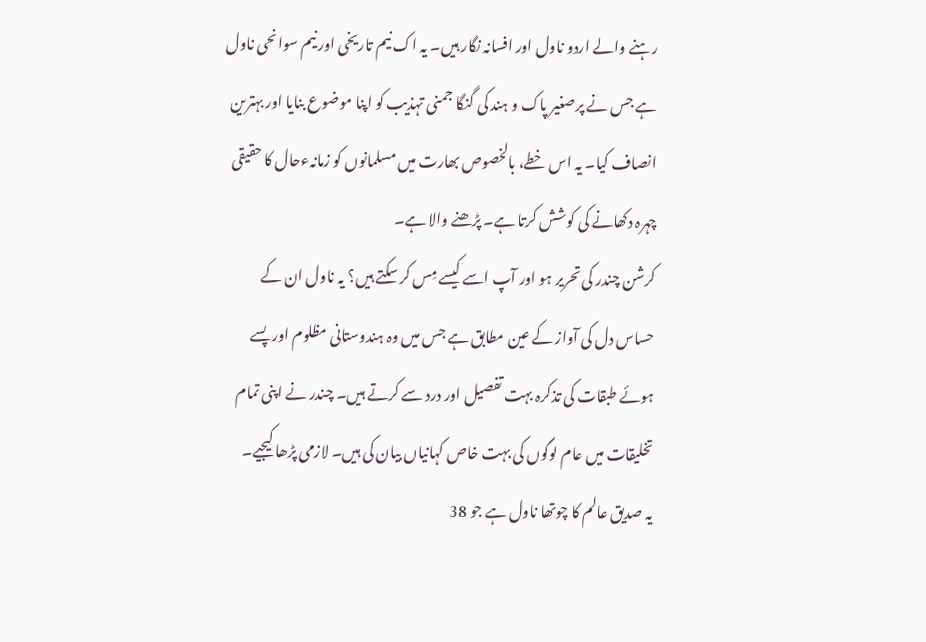رہنے والے اردو ناول اور افسانہ نگار ہیں۔ یہ اک نیم تاریخی اور نیم سوانحی ناول ہے جس نے پرصغیر پاک و ہند کی گنگا جمنی تہذیب کو اپنا موضوع بنایا اور بہترین انصاف کیا۔ یہ اس خطے، بالخصوص بھارت میں مسلمانوں کو زمانہءحال کا حقیقی چہرہ دکھانے کی کوشش کرتا ہے۔ پڑھنے والا ہے۔
کرشن چندر کی تحریر ہو اور آپ اسے کیسے مِس کر سکتے ہیں؟ یہ ناول ان کے حساس دل کی آواز کے عین مطابق ہے جس میں وہ ہندوستانی مظلوم اور پسے ہوئے طبقات کی تذکرہ بہت تفصیل اور درد سے کرتے ہیں۔ چندر نے اپنی تمام تخلیقات میں عام لوگوں کی بہت خاص کہانیاں بیان کی ہیں۔ لازمی پڑھا کیجیے۔
یہ صدیق عالم کا چوتھا ناول ہے جو 38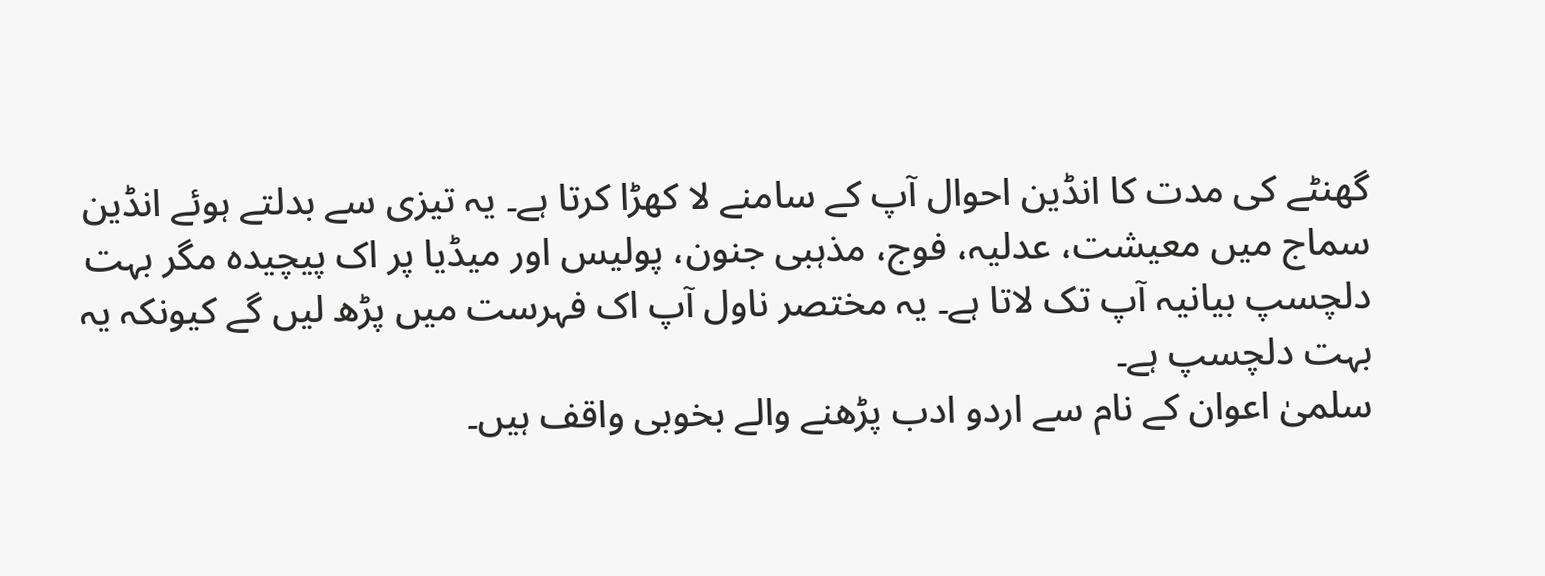گھنٹے کی مدت کا انڈین احوال آپ کے سامنے لا کھڑا کرتا ہے۔ یہ تیزی سے بدلتے ہوئے انڈین سماج میں معیشت، عدلیہ، فوج، مذہبی جنون، پولیس اور میڈیا پر اک پیچیدہ مگر بہت دلچسپ بیانیہ آپ تک لاتا ہے۔ یہ مختصر ناول آپ اک فہرست میں پڑھ لیں گے کیونکہ یہ بہت دلچسپ ہے۔
سلمیٰ اعوان کے نام سے اردو ادب پڑھنے والے بخوبی واقف ہیں۔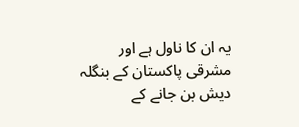یہ ان کا ناول ہے اور مشرقی پاکستان کے بنگلہ دیش بن جانے کے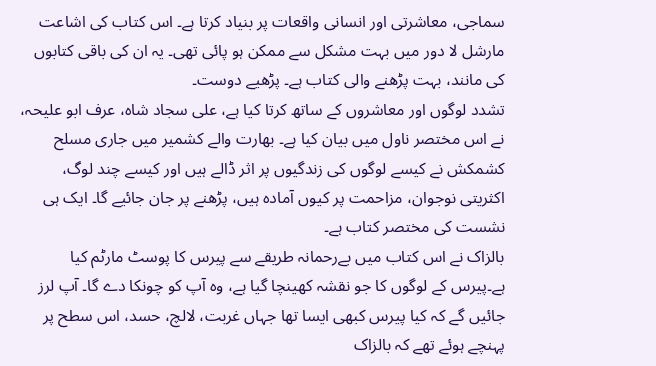سماجی، معاشرتی اور انسانی واقعات پر بنیاد کرتا ہے۔ اس کتاب کی اشاعت مارشل لا دور میں بہت مشکل سے ممکن ہو پائی تھی۔ یہ ان کی باقی کتابوں کی مانند، بہت پڑھنے والی کتاب ہے۔ پڑھیے دوست۔
تشدد لوگوں اور معاشروں کے ساتھ کرتا کیا ہے، علی سجاد شاہ، عرف ابو علیحہ، نے اس مختصر ناول میں بیان کیا ہے۔ بھارت والے کشمیر میں جاری مسلح کشمکش نے کیسے لوگوں کی زندگیوں پر اثر ڈالے ہیں اور کیسے چند لوگ، اکثریتی نوجوان، مزاحمت پر کیوں آمادہ ہیں، پڑھنے پر جان جائیے گا۔ ایک ہی نشست کی مختصر کتاب ہے۔
بالزاک نے اس کتاب میں بےرحمانہ طریقے سے پیرس کا پوسٹ مارٹم کیا ہے۔پیرس کے لوگوں کا جو نقشہ کھینچا گیا ہے، وہ آپ کو چونکا دے گا۔ آپ لرز جائیں گے کہ کیا پیرس کبھی ایسا تھا جہاں غربت، لالچ، حسد، اس سطح پر پہنچے ہوئے تھے کہ بالزاک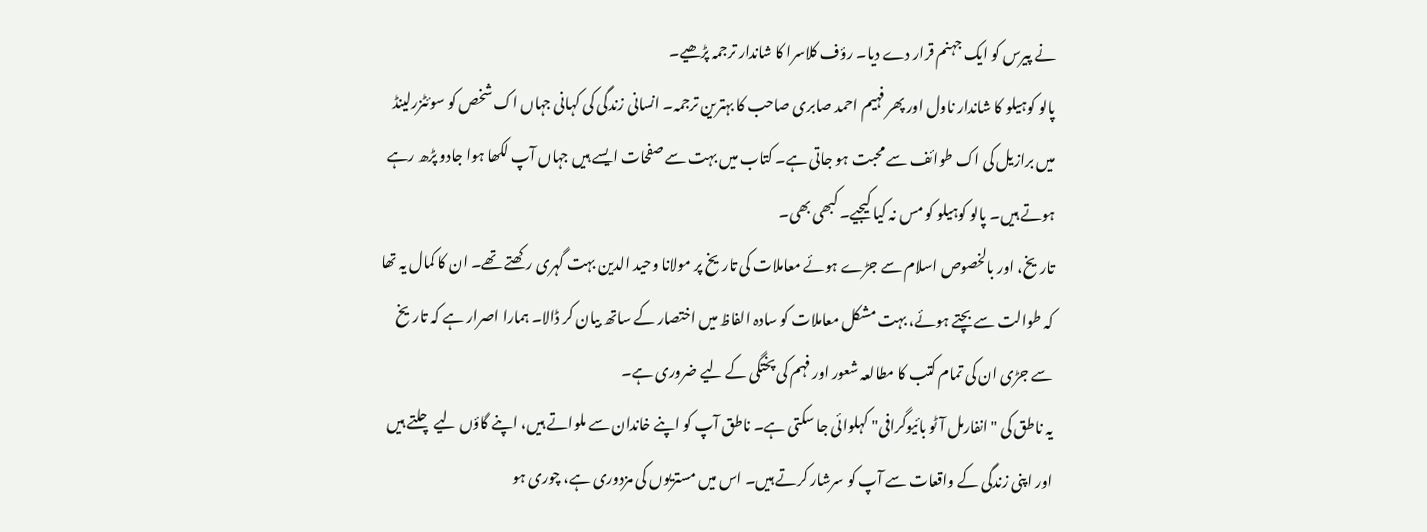نے پیرس کو ایک جہنم قرار دے دیا۔ رؤف کلاسرا کا شاندار ترجمہ پڑھیے۔
پالو کوہیلو کا شاندار ناول اور پھر فہیم احمد صابری صاحب کا بہترین ترجمہ۔ انسانی زندگی کی کہانی جہاں اک شخص کو سوئٹزرلینڈ میں برازیل کی اک طوائف سے محبت ہو جاتی ہے۔ کتاب میں بہت سے صفحات ایسے ہیں جہاں آپ لکھا ہوا جادو پڑھ رہے ہوتے ہیں۔ پالو کوہیلو کو مس نہ کیا کیجیے۔ کبھی بھی۔
تاریخ، اور بالخصوص اسلام سے جڑے ہوئے معاملات کی تاریخ پر مولانا وحید الدین بہت گہری رکھتے تھے۔ ان کا کمال یہ تھا کہ طوالت سے بچتے ہوئے، بہت مشکل معاملات کو سادہ الفاظ میں اختصار کے ساتھ بیان کر ڈالا۔ ہمارا اصرار ہے کہ تاریخ سے جڑی ان کی تمام کتب کا مطالعہ شعور اور فہم کی پختگی کے لیے ضروری ہے۔
یہ ناطق کی "انفارمل آٹو بائیوگرافی" کہلوائی جا سکتی ہے۔ ناطق آپ کو اپنے خاندان سے ملواتے ہیں، اپنے گاؤں لیے چلتے ہیں اور اپنی زندگی کے واقعات سے آپ کو سرشار کرتے ہیں۔ اس میں مستریوں کی مزدوری ہے، چوری ہو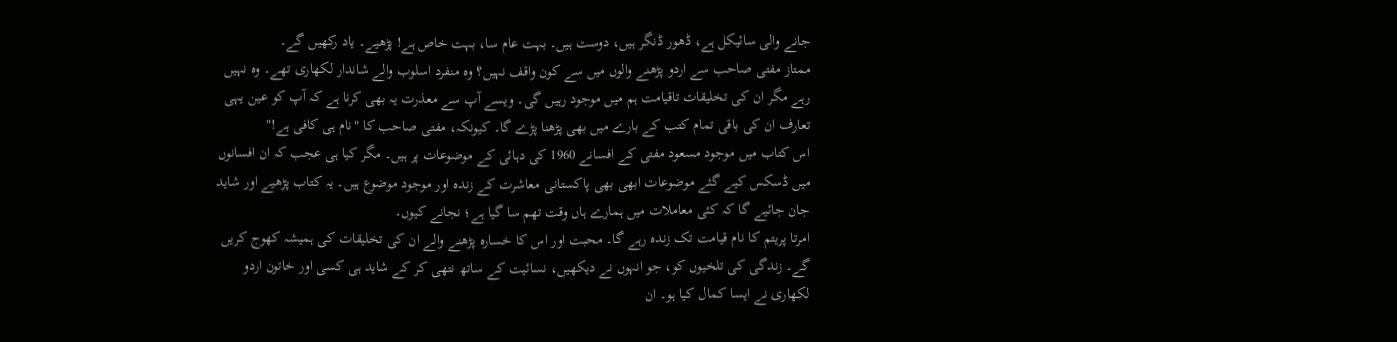جانے والی سائیکل ہے، ڈھور ڈنگر ہیں، دوست ہیں۔ بہت عام سا، بہت خاص ہے! پڑھیے۔ یاد رکھیں گے۔
ممتاز مفتی صاحب سے اردو پڑھنے والوں میں سے کون واقف نہیں؟ وہ منفرد اسلوب والے شاندار لکھاری تھے۔ وہ نہیں رہے مگر ان کی تخلیقات تاقیامت ہم میں موجود رہیں گی۔ ویسے آپ سے معذرت یہ بھی کرنا ہے کہ آپ کو عین یہی تعارف ان کی باقی تمام کتب کے بارے میں بھی پڑھنا پڑے گا۔ کیونکہ، مفتی صاحب کا "نام ہی کافی ہے!"
اس کتاب میں موجود مسعود مفتی کے افسانے 1960 کی دہائی کے موضوعات پر ہیں۔ مگر کیا ہی عجب کہ ان افسانوں میں ڈسکس کیے گئے موضوعات ابھی بھی پاکستانی معاشرت کے زندہ اور موجود موضوع ہیں۔ یہ کتاب پڑھیے اور شاید جان جائیے گا کہ کئی معاملات میں ہمارے ہاں وقت تھم سا گیا ہے؛ نجانے کیوں۔
امرتا پریتم کا نام قیامت تک زندہ رہے گا۔ محبت اور اس کا خسارہ پڑھنے والے ان کی تخلیقات کی ہمیشہ کھوج کریں گے۔ زندگی کی تلخیوں کو، جو انہوں نے دیکھیں، نسائیت کے ساتھ نتھی کر کے شاید ہی کسی اور خاتون اردو لکھاری نے ایسا کمال کیا ہو۔ ان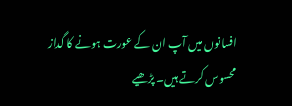افسانوں میں آپ ان کے عورت ہونے کا گداز محسوس کرتے ہیں۔ پڑھیے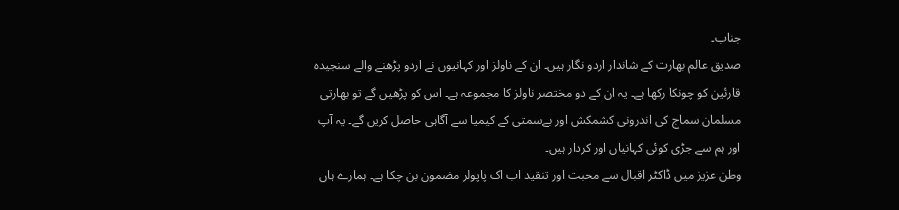جناب۔
صدیق عالم بھارت کے شاندار اردو نگار ہیں۔ ان کے ناولز اور کہانیوں نے اردو پڑھنے والے سنجیدہ قارئین کو چونکا رکھا ہے۔ یہ ان کے دو مختصر ناولز کا مجموعہ ہے۔ اس کو پڑھیں گے تو بھارتی مسلمان سماج کی اندرونی کشمکش اور بےسمتی کے کیمیا سے آگاہی حاصل کریں گے۔ یہ آپ اور ہم سے جڑی کوئی کہانیاں اور کردار ہیں۔
وطن عزیز میں ڈاکٹر اقبال سے محبت اور تنقید اب اک پاپولر مضمون بن چکا ہے۔ ہمارے ہاں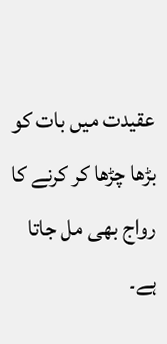عقیدت میں بات کو بڑھا چڑھا کر کرنے کا رواج بھی مل جاتا ہے۔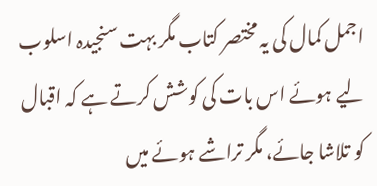اجمل کمال کی یہ مختصر کتاب مگر بہت سنجیدہ اسلوب لیے ہوئے اس بات کی کوشش کرتے ہے کہ اقبال کو تلاشا جائے، مگر تراشے ہوئے میں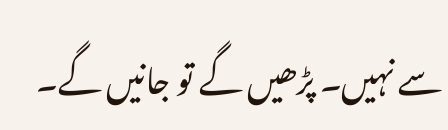سے نہیں۔ پڑھیں گے تو جانیں گے۔